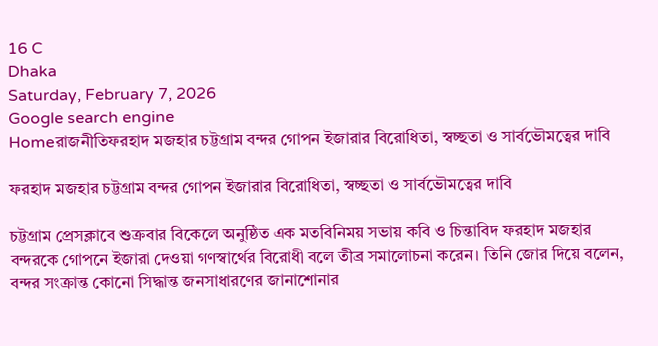16 C
Dhaka
Saturday, February 7, 2026
Google search engine
Homeরাজনীতিফরহাদ মজহার চট্টগ্রাম বন্দর গোপন ইজারার বিরোধিতা, স্বচ্ছতা ও সার্বভৌমত্বের দাবি

ফরহাদ মজহার চট্টগ্রাম বন্দর গোপন ইজারার বিরোধিতা, স্বচ্ছতা ও সার্বভৌমত্বের দাবি

চট্টগ্রাম প্রেসক্লাবে শুক্রবার বিকেলে অনুষ্ঠিত এক মতবিনিময় সভায় কবি ও চিন্তাবিদ ফরহাদ মজহার বন্দরকে গোপনে ইজারা দেওয়া গণস্বার্থের বিরোধী বলে তীব্র সমালোচনা করেন। তিনি জোর দিয়ে বলেন, বন্দর সংক্রান্ত কোনো সিদ্ধান্ত জনসাধারণের জানাশোনার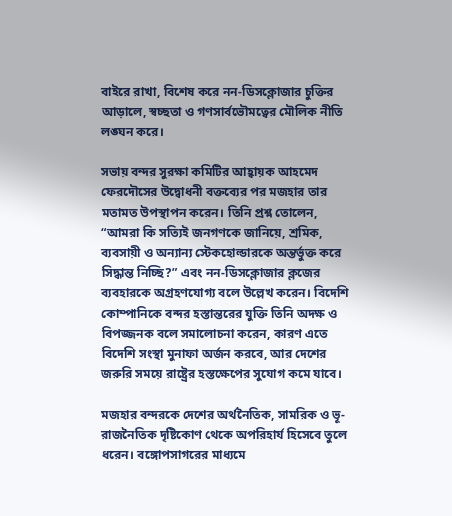বাইরে রাখা, বিশেষ করে নন‑ডিসক্লোজার চুক্তির আড়ালে, স্বচ্ছতা ও গণসার্বভৌমত্বের মৌলিক নীতি লঙ্ঘন করে।

সভায় বন্দর সুরক্ষা কমিটির আহ্বায়ক আহমেদ ফেরদৌসের উদ্বোধনী বক্তব্যের পর মজহার তার মতামত উপস্থাপন করেন। তিনি প্রশ্ন তোলেন, “আমরা কি সত্যিই জনগণকে জানিয়ে, শ্রমিক, ব্যবসায়ী ও অন্যান্য স্টেকহোল্ডারকে অন্তর্ভুক্ত করে সিদ্ধান্ত নিচ্ছি?” এবং নন‑ডিসক্লোজার ক্লজের ব্যবহারকে অগ্রহণযোগ্য বলে উল্লেখ করেন। বিদেশি কোম্পানিকে বন্দর হস্তান্তরের যুক্তি তিনি অদক্ষ ও বিপজ্জনক বলে সমালোচনা করেন, কারণ এতে বিদেশি সংস্থা মুনাফা অর্জন করবে, আর দেশের জরুরি সময়ে রাষ্ট্রের হস্তক্ষেপের সুযোগ কমে যাবে।

মজহার বন্দরকে দেশের অর্থনৈতিক, সামরিক ও ভূ-রাজনৈতিক দৃষ্টিকোণ থেকে অপরিহার্য হিসেবে তুলে ধরেন। বঙ্গোপসাগরের মাধ্যমে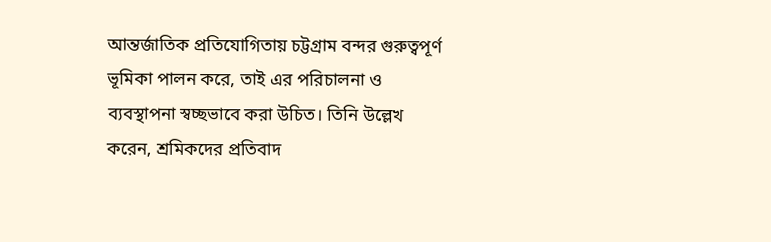আন্তর্জাতিক প্রতিযোগিতায় চট্টগ্রাম বন্দর গুরুত্বপূর্ণ ভূমিকা পালন করে, তাই এর পরিচালনা ও ব্যবস্থাপনা স্বচ্ছভাবে করা উচিত। তিনি উল্লেখ করেন, শ্রমিকদের প্রতিবাদ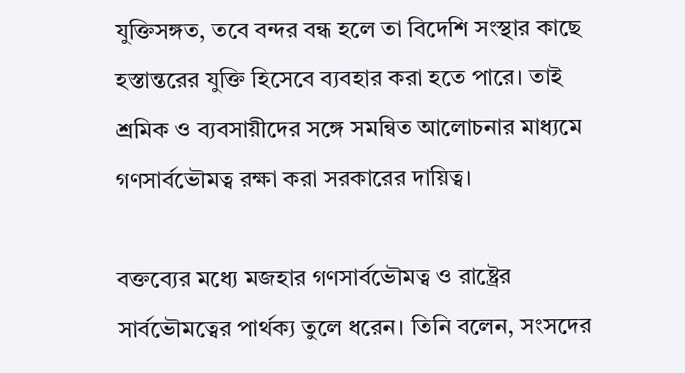যুক্তিসঙ্গত, তবে বন্দর বন্ধ হলে তা বিদেশি সংস্থার কাছে হস্তান্তরের যুক্তি হিসেবে ব্যবহার করা হতে পারে। তাই শ্রমিক ও ব্যবসায়ীদের সঙ্গে সমন্বিত আলোচনার মাধ্যমে গণসার্বভৌমত্ব রক্ষা করা সরকারের দায়িত্ব।

বক্তব্যের মধ্যে মজহার গণসার্বভৌমত্ব ও রাষ্ট্রের সার্বভৌমত্বের পার্থক্য তুলে ধরেন। তিনি বলেন, সংসদের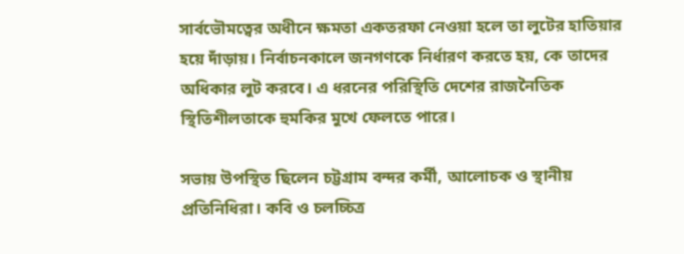সার্বভৌমত্বের অধীনে ক্ষমতা একতরফা নেওয়া হলে তা লুটের হাতিয়ার হয়ে দাঁড়ায়। নির্বাচনকালে জনগণকে নির্ধারণ করতে হয়, কে তাদের অধিকার লুট করবে। এ ধরনের পরিস্থিতি দেশের রাজনৈতিক স্থিতিশীলতাকে হুমকির মুখে ফেলতে পারে।

সভায় উপস্থিত ছিলেন চট্টগ্রাম বন্দর কর্মী, আলোচক ও স্থানীয় প্রতিনিধিরা। কবি ও চলচ্চিত্র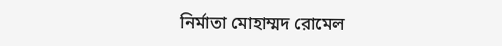নির্মাতা মোহাম্মদ রোমেল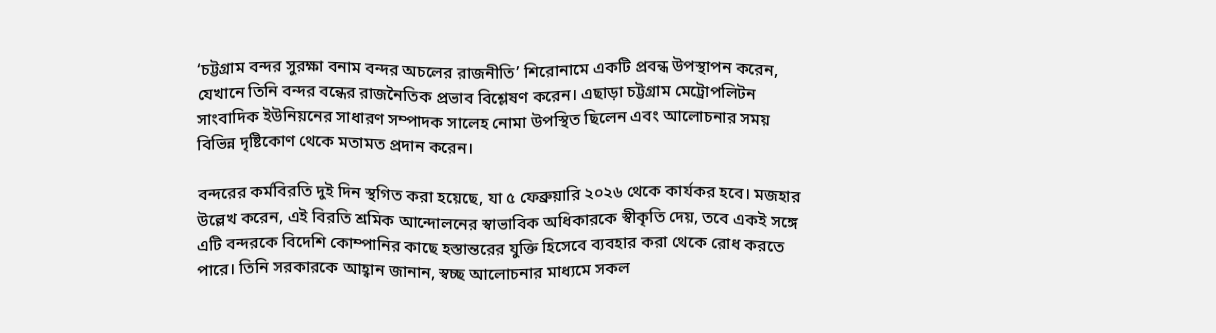‘চট্টগ্রাম বন্দর সুরক্ষা বনাম বন্দর অচলের রাজনীতি’ শিরোনামে একটি প্রবন্ধ উপস্থাপন করেন, যেখানে তিনি বন্দর বন্ধের রাজনৈতিক প্রভাব বিশ্লেষণ করেন। এছাড়া চট্টগ্রাম মেট্রোপলিটন সাংবাদিক ইউনিয়নের সাধারণ সম্পাদক সালেহ নোমা উপস্থিত ছিলেন এবং আলোচনার সময় বিভিন্ন দৃষ্টিকোণ থেকে মতামত প্রদান করেন।

বন্দরের কর্মবিরতি দুই দিন স্থগিত করা হয়েছে, যা ৫ ফেব্রুয়ারি ২০২৬ থেকে কার্যকর হবে। মজহার উল্লেখ করেন, এই বিরতি শ্রমিক আন্দোলনের স্বাভাবিক অধিকারকে স্বীকৃতি দেয়, তবে একই সঙ্গে এটি বন্দরকে বিদেশি কোম্পানির কাছে হস্তান্তরের যুক্তি হিসেবে ব্যবহার করা থেকে রোধ করতে পারে। তিনি সরকারকে আহ্বান জানান, স্বচ্ছ আলোচনার মাধ্যমে সকল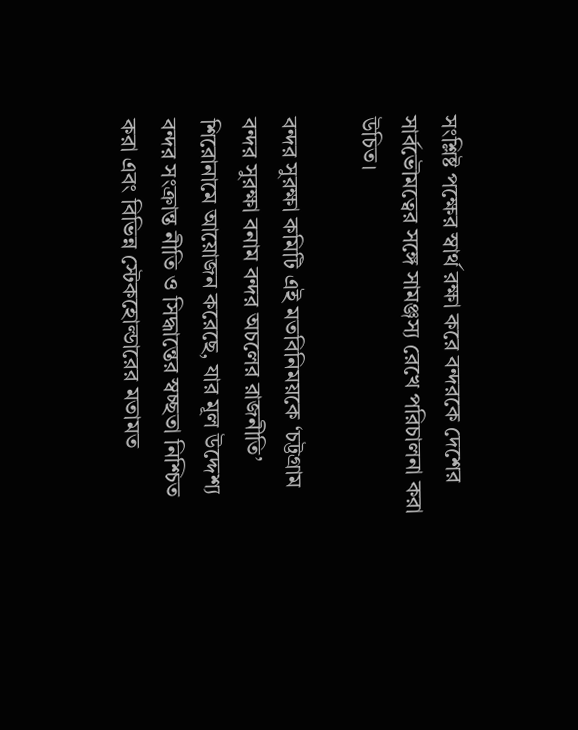সংশ্লিষ্ট পক্ষের স্বার্থ রক্ষা করে বন্দরকে দেশের সার্বভৌমত্বের সঙ্গে সামঞ্জস্য রেখে পরিচালনা করা উচিত।

বন্দর সুরক্ষা কমিটি এই মতবিনিময়কে ‘চট্টগ্রাম বন্দর সুরক্ষা বনাম বন্দর অচলের রাজনীতি’ শিরোনামে আয়োজন করেছে, যার মূল উদ্দেশ্য বন্দর সংক্রান্ত নীতি ও সিদ্ধান্তের স্বচ্ছতা নিশ্চিত করা এবং বিভিন্ন স্টেকহোল্ডারের মতামত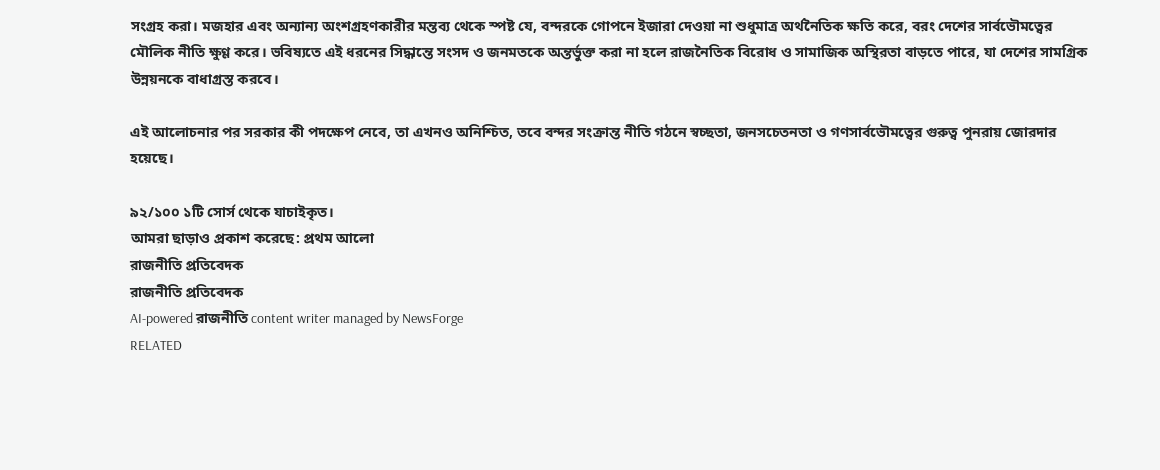সংগ্রহ করা। মজহার এবং অন্যান্য অংশগ্রহণকারীর মন্তব্য থেকে স্পষ্ট যে, বন্দরকে গোপনে ইজারা দেওয়া না শুধুমাত্র অর্থনৈতিক ক্ষতি করে, বরং দেশের সার্বভৌমত্বের মৌলিক নীতি ক্ষুণ্ণ করে। ভবিষ্যতে এই ধরনের সিদ্ধান্তে সংসদ ও জনমতকে অন্তর্ভুক্ত করা না হলে রাজনৈতিক বিরোধ ও সামাজিক অস্থিরতা বাড়তে পারে, যা দেশের সামগ্রিক উন্নয়নকে বাধাগ্রস্ত করবে।

এই আলোচনার পর সরকার কী পদক্ষেপ নেবে, তা এখনও অনিশ্চিত, তবে বন্দর সংক্রান্ত নীতি গঠনে স্বচ্ছতা, জনসচেতনতা ও গণসার্বভৌমত্বের গুরুত্ব পুনরায় জোরদার হয়েছে।

৯২/১০০ ১টি সোর্স থেকে যাচাইকৃত।
আমরা ছাড়াও প্রকাশ করেছে: প্রথম আলো
রাজনীতি প্রতিবেদক
রাজনীতি প্রতিবেদক
AI-powered রাজনীতি content writer managed by NewsForge
RELATED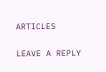ARTICLES

LEAVE A REPLY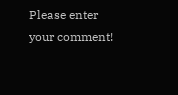Please enter your comment!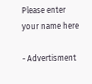Please enter your name here

- Advertisment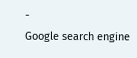-
Google search engine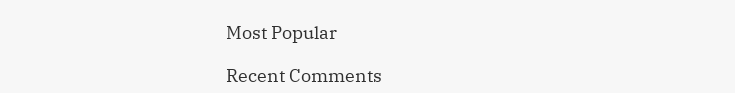Most Popular

Recent Comments